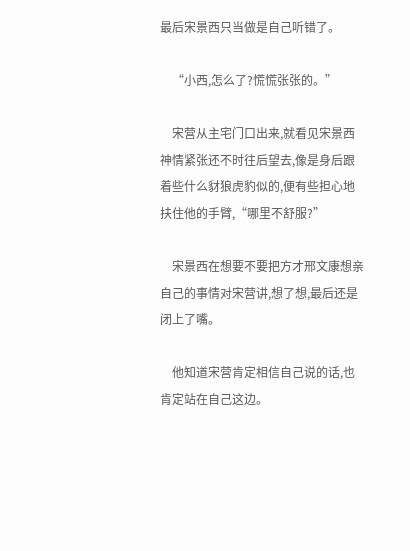最后宋景西只当做是自己听错了。

    “小西,怎么了?慌慌张张的。”

    宋营从主宅门口出来,就看见宋景西神情紧张还不时往后望去,像是身后跟着些什么豺狼虎豹似的,便有些担心地扶住他的手臂,“哪里不舒服?”

    宋景西在想要不要把方才邢文康想亲自己的事情对宋营讲,想了想,最后还是闭上了嘴。

    他知道宋营肯定相信自己说的话,也肯定站在自己这边。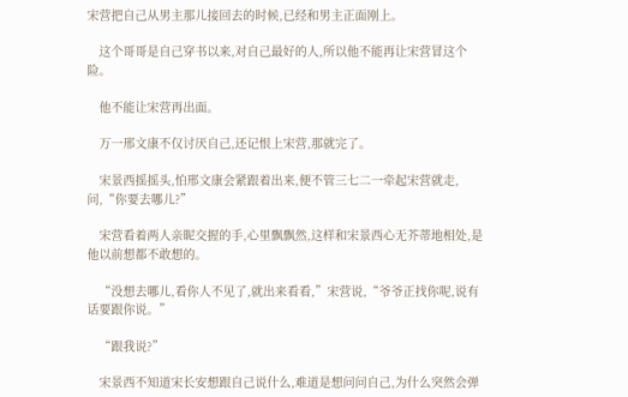宋营把自己从男主那儿接回去的时候,已经和男主正面刚上。

    这个哥哥是自己穿书以来,对自己最好的人,所以他不能再让宋营冒这个险。

    他不能让宋营再出面。

    万一邢文康不仅讨厌自己,还记恨上宋营,那就完了。

    宋景西摇摇头,怕邢文康会紧跟着出来,便不管三七二一牵起宋营就走,问,“你要去哪儿?”

    宋营看着两人亲昵交握的手,心里飘飘然,这样和宋景西心无芥蒂地相处,是他以前想都不敢想的。

    “没想去哪儿,看你人不见了,就出来看看,”宋营说,“爷爷正找你呢,说有话要跟你说。”

    “跟我说?”

    宋景西不知道宋长安想跟自己说什么,难道是想问问自己,为什么突然会弹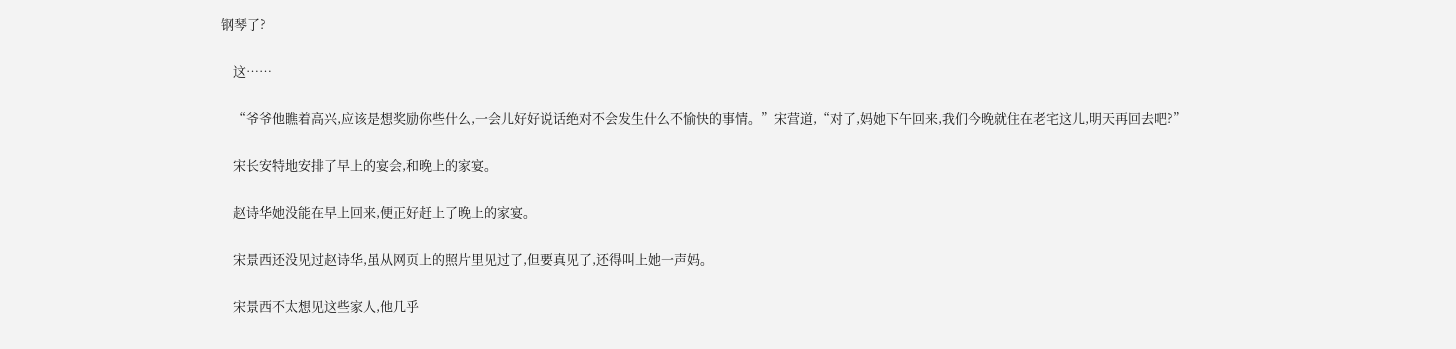钢琴了?

    这……

    “爷爷他瞧着高兴,应该是想奖励你些什么,一会儿好好说话绝对不会发生什么不愉快的事情。”宋营道,“对了,妈她下午回来,我们今晚就住在老宅这儿,明天再回去吧?”

    宋长安特地安排了早上的宴会,和晚上的家宴。

    赵诗华她没能在早上回来,便正好赶上了晚上的家宴。

    宋景西还没见过赵诗华,虽从网页上的照片里见过了,但要真见了,还得叫上她一声妈。

    宋景西不太想见这些家人,他几乎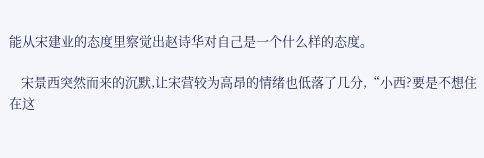能从宋建业的态度里察觉出赵诗华对自己是一个什么样的态度。

    宋景西突然而来的沉默,让宋营较为高昂的情绪也低落了几分,“小西?要是不想住在这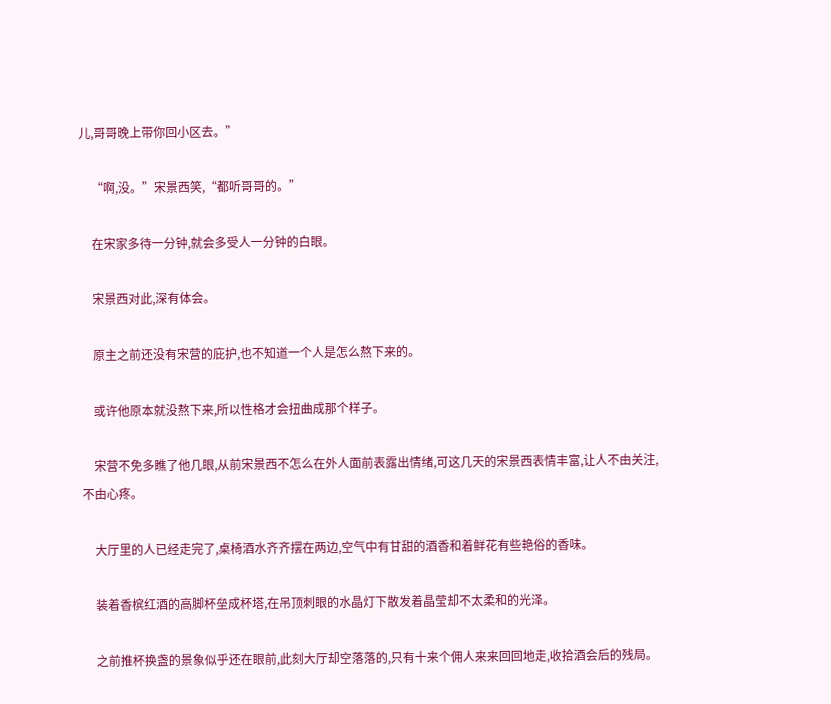儿,哥哥晚上带你回小区去。”

    “啊,没。”宋景西笑,“都听哥哥的。”

    在宋家多待一分钟,就会多受人一分钟的白眼。

    宋景西对此,深有体会。

    原主之前还没有宋营的庇护,也不知道一个人是怎么熬下来的。

    或许他原本就没熬下来,所以性格才会扭曲成那个样子。

    宋营不免多瞧了他几眼,从前宋景西不怎么在外人面前表露出情绪,可这几天的宋景西表情丰富,让人不由关注,不由心疼。

    大厅里的人已经走完了,桌椅酒水齐齐摆在两边,空气中有甘甜的酒香和着鲜花有些艳俗的香味。

    装着香槟红酒的高脚杯垒成杯塔,在吊顶刺眼的水晶灯下散发着晶莹却不太柔和的光泽。

    之前推杯换盏的景象似乎还在眼前,此刻大厅却空落落的,只有十来个佣人来来回回地走,收拾酒会后的残局。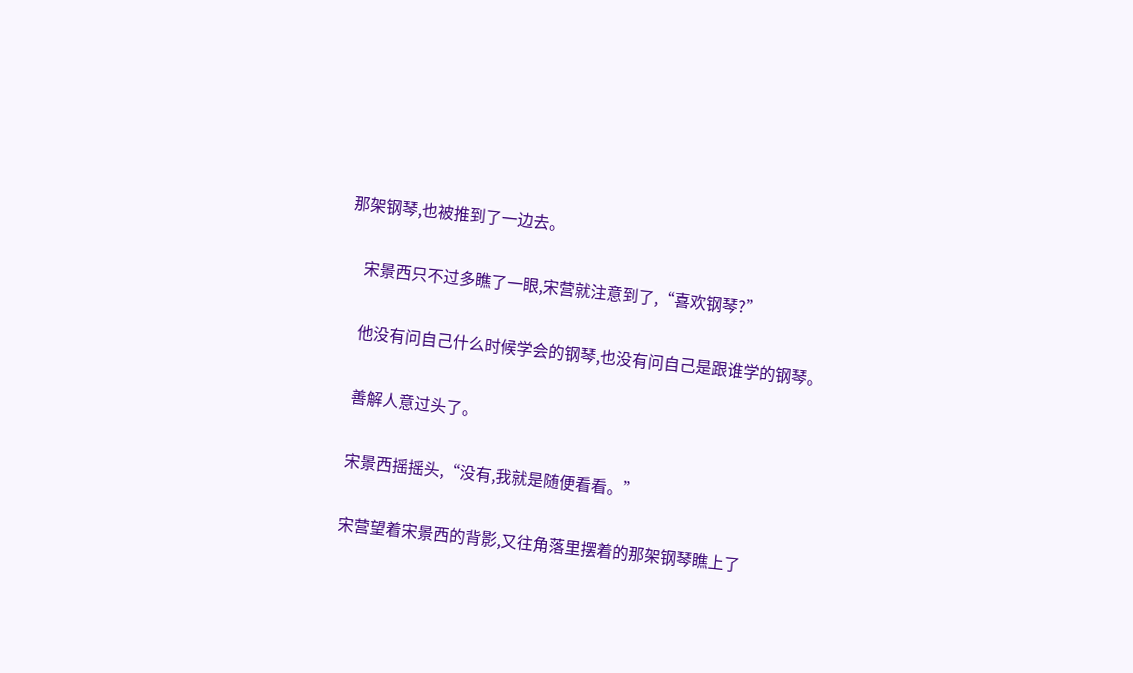那架钢琴,也被推到了一边去。

    宋景西只不过多瞧了一眼,宋营就注意到了,“喜欢钢琴?”

    他没有问自己什么时候学会的钢琴,也没有问自己是跟谁学的钢琴。

    善解人意过头了。

    宋景西摇摇头,“没有,我就是随便看看。”

    宋营望着宋景西的背影,又往角落里摆着的那架钢琴瞧上了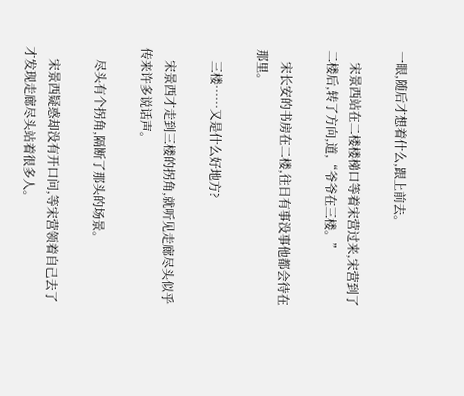一眼,随后才想着什么,跟上前去。

    宋景西站在二楼楼梯口等着宋营过来,宋营到了二楼后,转了方向,道,“爷爷在三楼。”

    宋长安的书房在二楼,往日有事没事他都会待在那里。

    三楼……又是什么好地方?

    宋景西才走到三楼的拐角,就听见走廊尽头似乎传来许多说话声。

    尽头有个拐角,隔断了那头的场景。

    宋景西疑惑却没有开口问,等宋营领着自己去了才发现走廊尽头站着很多人。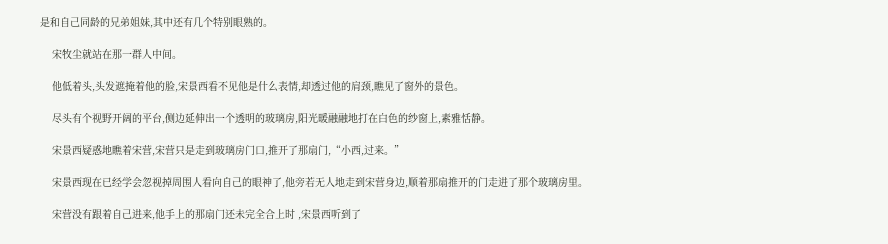是和自己同龄的兄弟姐妹,其中还有几个特别眼熟的。

    宋牧尘就站在那一群人中间。

    他低着头,头发遮掩着他的脸,宋景西看不见他是什么表情,却透过他的肩颈,瞧见了窗外的景色。

    尽头有个视野开阔的平台,侧边延伸出一个透明的玻璃房,阳光暖融融地打在白色的纱窗上,素雅恬静。

    宋景西疑惑地瞧着宋营,宋营只是走到玻璃房门口,推开了那扇门,“小西,过来。”

    宋景西现在已经学会忽视掉周围人看向自己的眼神了,他旁若无人地走到宋营身边,顺着那扇推开的门走进了那个玻璃房里。

    宋营没有跟着自己进来,他手上的那扇门还未完全合上时 ,宋景西听到了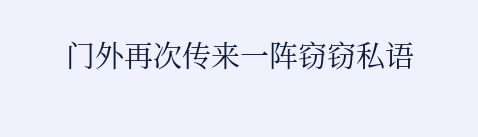门外再次传来一阵窃窃私语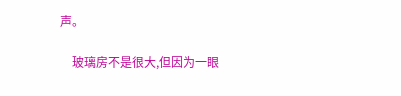声。

    玻璃房不是很大,但因为一眼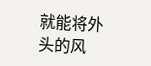就能将外头的风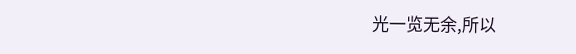光一览无余,所以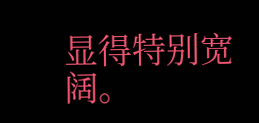显得特别宽阔。